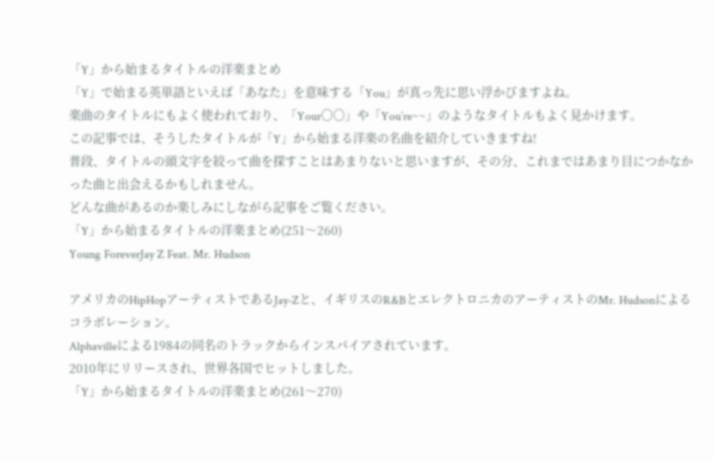「Y」から始まるタイトルの洋楽まとめ
「Y」で始まる英単語といえば「あなた」を意味する「You」が真っ先に思い浮かびますよね。
楽曲のタイトルにもよく使われており、「Your〇〇」や「You’re~~」のようなタイトルもよく見かけます。
この記事では、そうしたタイトルが「Y」から始まる洋楽の名曲を紹介していきますね!
普段、タイトルの頭文字を絞って曲を探すことはあまりないと思いますが、その分、これまではあまり目につかなかった曲と出会えるかもしれません。
どんな曲があるのか楽しみにしながら記事をご覧ください。
「Y」から始まるタイトルの洋楽まとめ(251〜260)
Young ForeverJay Z Feat. Mr. Hudson

アメリカのHipHopアーティストであるJay-Zと、イギリスのR&BとエレクトロニカのアーティストのMr. Hudsonによるコラボレーション。
Alphavilleによる1984の同名のトラックからインスパイアされています。
2010年にリリースされ、世界各国でヒットしました。
「Y」から始まるタイトルの洋楽まとめ(261〜270)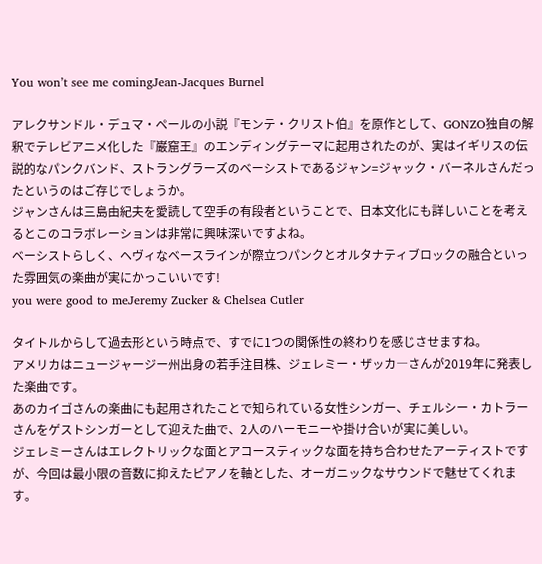You won’t see me comingJean-Jacques Burnel

アレクサンドル・デュマ・ペールの小説『モンテ・クリスト伯』を原作として、GONZO独自の解釈でテレビアニメ化した『巌窟王』のエンディングテーマに起用されたのが、実はイギリスの伝説的なパンクバンド、ストラングラーズのベーシストであるジャン=ジャック・バーネルさんだったというのはご存じでしょうか。
ジャンさんは三島由紀夫を愛読して空手の有段者ということで、日本文化にも詳しいことを考えるとこのコラボレーションは非常に興味深いですよね。
ベーシストらしく、ヘヴィなベースラインが際立つパンクとオルタナティブロックの融合といった雰囲気の楽曲が実にかっこいいです!
you were good to meJeremy Zucker & Chelsea Cutler

タイトルからして過去形という時点で、すでに1つの関係性の終わりを感じさせますね。
アメリカはニュージャージー州出身の若手注目株、ジェレミー・ザッカ―さんが2019年に発表した楽曲です。
あのカイゴさんの楽曲にも起用されたことで知られている女性シンガー、チェルシー・カトラーさんをゲストシンガーとして迎えた曲で、2人のハーモニーや掛け合いが実に美しい。
ジェレミーさんはエレクトリックな面とアコースティックな面を持ち合わせたアーティストですが、今回は最小限の音数に抑えたピアノを軸とした、オーガニックなサウンドで魅せてくれます。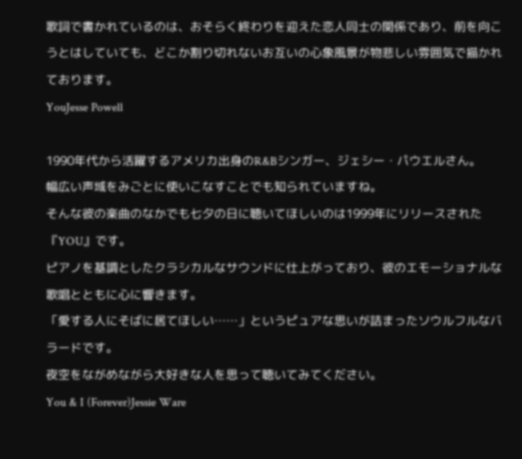歌詞で書かれているのは、おそらく終わりを迎えた恋人同士の関係であり、前を向こうとはしていても、どこか割り切れないお互いの心象風景が物悲しい雰囲気で描かれております。
YouJesse Powell

1990年代から活躍するアメリカ出身のR&Bシンガー、ジェシー・パウエルさん。
幅広い声域をみごとに使いこなすことでも知られていますね。
そんな彼の楽曲のなかでも七夕の日に聴いてほしいのは1999年にリリースされた『YOU』です。
ピアノを基調としたクラシカルなサウンドに仕上がっており、彼のエモーショナルな歌唱とともに心に響きます。
「愛する人にそばに居てほしい……」というピュアな思いが詰まったソウルフルなバラードです。
夜空をながめながら大好きな人を思って聴いてみてください。
You & I (Forever)Jessie Ware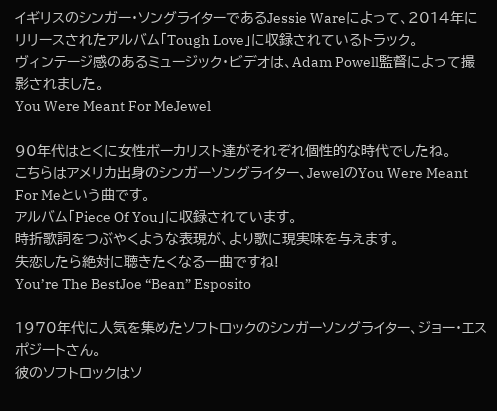イギリスのシンガー・ソングライターであるJessie Wareによって、2014年にリリースされたアルバム「Tough Love」に収録されているトラック。
ヴィンテージ感のあるミュージック・ビデオは、Adam Powell監督によって撮影されました。
You Were Meant For MeJewel

90年代はとくに女性ボーカリスト達がそれぞれ個性的な時代でしたね。
こちらはアメリカ出身のシンガーソングライター、JewelのYou Were Meant For Meという曲です。
アルバム「Piece Of You」に収録されています。
時折歌詞をつぶやくような表現が、より歌に現実味を与えます。
失恋したら絶対に聴きたくなる一曲ですね!
You’re The BestJoe “Bean” Esposito

1970年代に人気を集めたソフトロックのシンガーソングライター、ジョー・エスポジートさん。
彼のソフトロックはソ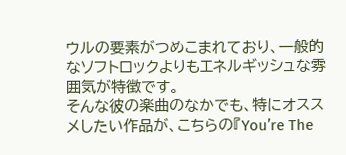ウルの要素がつめこまれており、一般的なソフトロックよりもエネルギッシュな雰囲気が特徴です。
そんな彼の楽曲のなかでも、特にオススメしたい作品が、こちらの『You’re The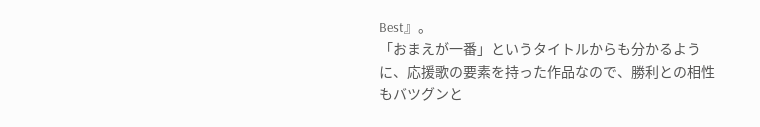Best』。
「おまえが一番」というタイトルからも分かるように、応援歌の要素を持った作品なので、勝利との相性もバツグンと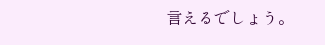言えるでしょう。